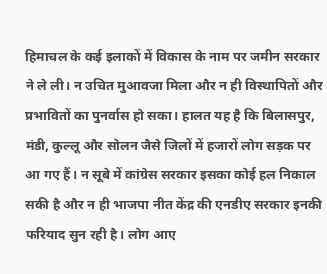हिमाचल के कई इलाकों में विकास के नाम पर जमीन सरकार ने ले ली। न उचित मुआवजा मिला और न ही विस्थापितों और प्रभावितों का पुनर्वास हो सका। हालत यह है कि बिलासपुर, मंडी, कुल्लू और सोलन जैसे जिलों में हजारों लोग सड़क पर आ गए हैं। न सूबे में कांग्रेस सरकार इसका कोई हल निकाल सकी है और न ही भाजपा नीत केंद्र की एनडीए सरकार इनकी फरियाद सुन रही है। लोग आए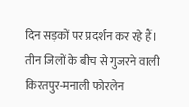दिन सड़कों पर प्रदर्शन कर रहे हैं।
तीन जिलों के बीच से गुजरने वाली किरतपुर-मनाली फोरलेन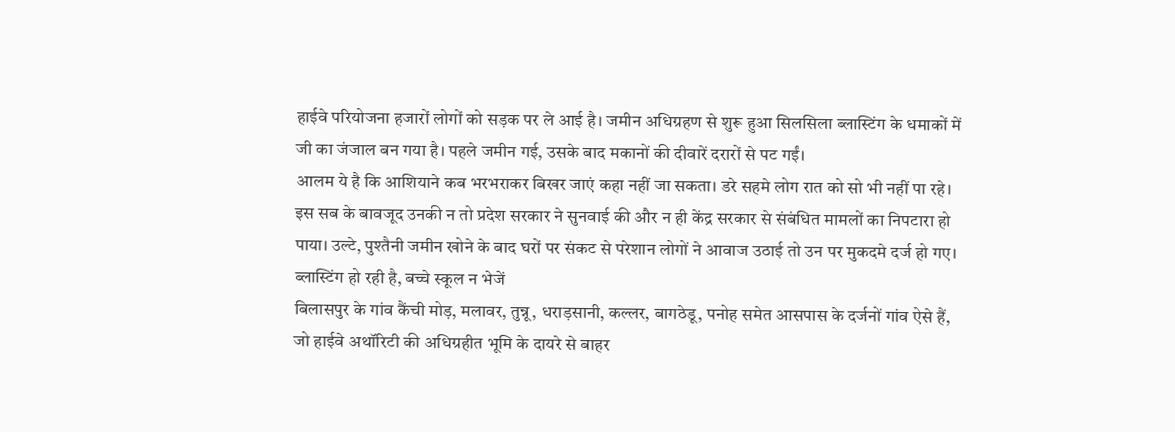हाईवे परियोजना हजारों लोगों को सड़क पर ले आई है। जमीन अधिग्रहण से शुरू हुआ सिलसिला ब्लास्टिंग के धमाकों में जी का जंजाल बन गया है। पहले जमीन गई, उसके बाद मकानों की दीवारें दरारों से पट गईं।
आलम ये है कि आशियाने कब भरभराकर बिखर जाएं कहा नहीं जा सकता। डरे सहमे लोग रात को सो भी नहीं पा रहे। इस सब के बावजूद उनकी न तो प्रदेश सरकार ने सुनवाई की और न ही केंद्र सरकार से संबंधित मामलों का निपटारा हो पाया। उल्टे, पुश्तैनी जमीन खोने के बाद घरों पर संकट से परेशान लोगों ने आवाज उठाई तो उन पर मुकदमे दर्ज हो गए।
ब्लास्टिंग हो रही है, बच्चे स्कूल न भेजें
बिलासपुर के गांव कैंची मोड़, मलावर, तुन्नू, धराड़सानी, कल्लर, बागठेडू, पनोह समेत आसपास के दर्जनों गांव ऐसे हैं, जो हाईवे अथॉरिटी की अधिग्रहीत भूमि के दायरे से बाहर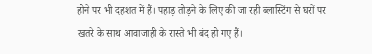होने पर भी दहशत में हैं। पहाड़ तोड़ने के लिए की जा रही ब्लास्टिंग से घरों पर खतरे के साथ आवाजाही के रास्ते भी बंद हो गए हैं।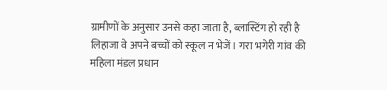ग्रामीणों के अनुसार उनसे कहा जाता है, ब्लास्टिंग हो रही है लिहाजा वे अपने बच्चों को स्कूल न भेजें। गरा भगेरी गांव की महिला मंडल प्रधान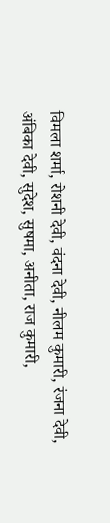विमला शर्मा, रोशनी देवी, वंदना देवी, नीलम कुमारी, रंजना देवी, अंबिका देवी, सुदेश, सुषमा, अनीता, राज कुमारी,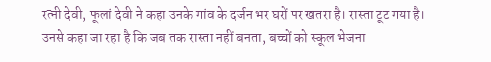रत्नी देवी, फूलां देवी ने कहा उनके गांव के दर्जन भर घरों पर खतरा है। रास्ता टूट गया है। उनसे कहा जा रहा है कि जब तक रास्ता नहीं बनता, बच्चों को स्कूल भेजना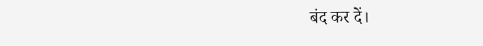बंद कर दें।